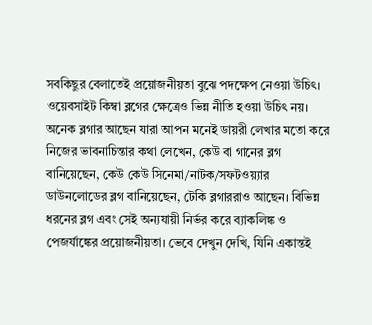সবকিছুর বেলাতেই প্রয়োজনীয়তা বুঝে পদক্ষেপ নেওয়া উচিৎ। ওয়েবসাইট কিম্বা ব্লগের ক্ষেত্রেও ভিন্ন নীতি হওয়া উচিৎ নয়। অনেক ব্লগার আছেন যারা আপন মনেই ডায়রী লেখার মতো করে নিজের ভাবনাচিন্তার কথা লেখেন, কেউ বা গানের ব্লগ বানিয়েছেন, কেউ কেউ সিনেমা/নাটক/সফটওয়্যার ডাউনলোডের ব্লগ বানিয়েছেন, টেকি ব্লগাররাও আছেন। বিভিন্ন ধরনের ব্লগ এবং সেই অন্যযায়ী নির্ভর করে ব্যাকলিঙ্ক ও পেজর্যাঙ্কের প্রয়োজনীয়তা। ভেবে দেখুন দেখি, যিনি একান্তই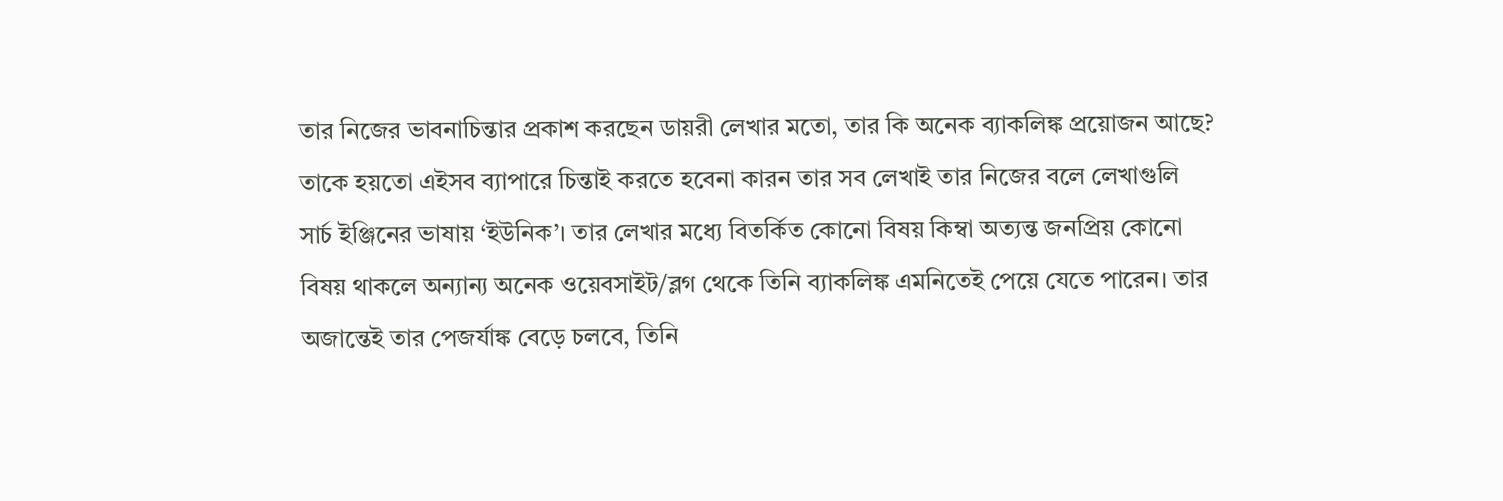তার নিজের ভাবনাচিন্তার প্রকাশ করছেন ডায়রী লেখার মতো, তার কি অনেক ব্যাকলিঙ্ক প্রয়োজন আছে? তাকে হয়তো এইসব ব্যাপারে চিন্তাই করতে হবেনা কারন তার সব লেখাই তার নিজের বলে লেখাগুলি সার্চ ইঞ্জিনের ভাষায় ‘ইউনিক’। তার লেখার মধ্যে বিতর্কিত কোনো বিষয় কিম্বা অত্যন্ত জনপ্রিয় কোনো বিষয় থাকলে অন্যান্য অনেক ওয়েবসাইট/ব্লগ থেকে তিনি ব্যাকলিঙ্ক এমনিতেই পেয়ে যেতে পারেন। তার অজান্তেই তার পেজর্যাঙ্ক বেড়ে চলবে, তিনি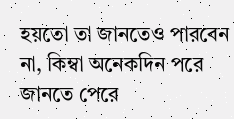হয়তো তা জানতেও পারবেন না, কিম্বা অনেকদিন পরে জানতে পেরে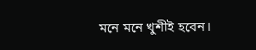মনে মনে খুশীই হবেন।